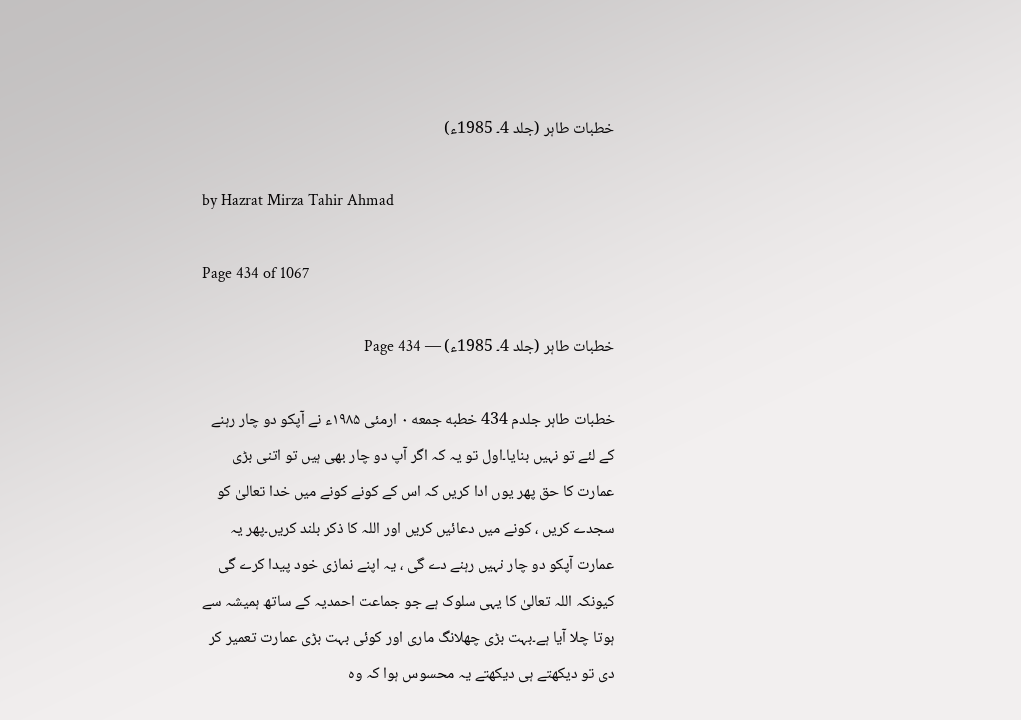خطبات طاہر (جلد 4۔ 1985ء)

by Hazrat Mirza Tahir Ahmad

Page 434 of 1067

خطبات طاہر (جلد 4۔ 1985ء) — Page 434

خطبات طاہر جلدم 434 خطبه جمعه ۰ ارمئی ۱۹۸۵ء نے آپکو دو چار رہنے کے لئے تو نہیں بنایا۔اول تو یہ کہ اگر آپ دو چار بھی ہیں تو اتنی بڑی عمارت کا حق پھر یوں ادا کریں کہ اس کے کونے کونے میں خدا تعالیٰ کو سجدے کریں ، کونے میں دعائیں کریں اور اللہ کا ذکر بلند کریں۔پھر یہ عمارت آپکو دو چار نہیں رہنے دے گی ، یہ اپنے نمازی خود پیدا کرے گی کیونکہ اللہ تعالیٰ کا یہی سلوک ہے جو جماعت احمدیہ کے ساتھ ہمیشہ سے ہوتا چلا آیا ہے۔بہت بڑی چھلانگ ماری اور کوئی بہت بڑی عمارت تعمیر کر دی تو دیکھتے ہی دیکھتے یہ محسوس ہوا کہ وہ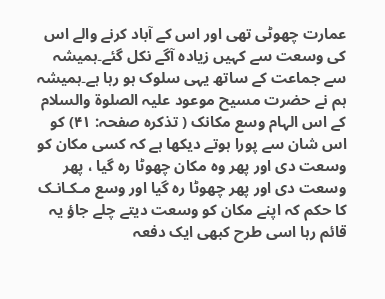عمارت چھوٹی تھی اور اس کے آباد کرنے والے اس کی وسعت سے کہیں زیادہ آگے نکل گئے۔ہمیشہ سے جماعت کے ساتھ یہی سلوک ہو رہا ہے۔ہمیشہ ہم نے حضرت مسیح موعود علیہ الصلوۃ والسلام کے اس الہام وسع مکانک ( تذکرہ صفحہ: ۴۱) کو اس شان سے پورا ہوتے دیکھا ہے کہ کسی مکان کو وسعت دی اور پھر وہ مکان چھوٹا رہ گیا ، پھر وسعت دی اور پھر چھوٹا رہ گیا اور وسع مـکـانـک کا حکم کہ اپنے مکان کو وسعت دیتے چلے جاؤ یہ قائم رہا اسی طرح کبھی ایک دفعہ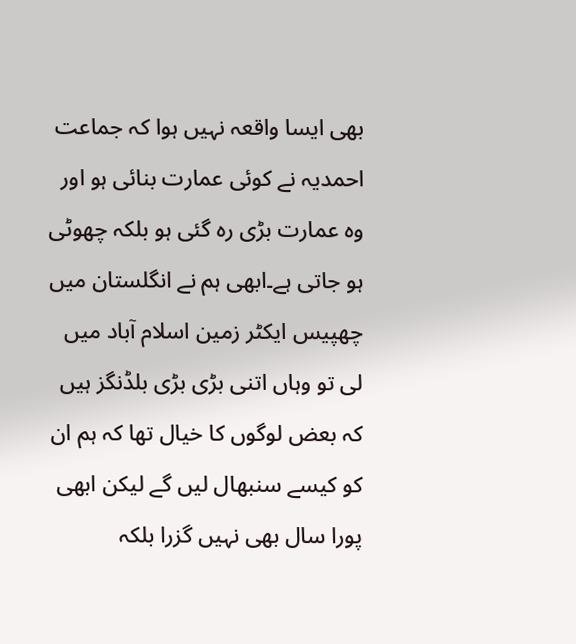بھی ایسا واقعہ نہیں ہوا کہ جماعت احمدیہ نے کوئی عمارت بنائی ہو اور وہ عمارت بڑی رہ گئی ہو بلکہ چھوٹی ہو جاتی ہے۔ابھی ہم نے انگلستان میں چھپیس ایکٹر زمین اسلام آباد میں لی تو وہاں اتنی بڑی بڑی بلڈنگز ہیں کہ بعض لوگوں کا خیال تھا کہ ہم ان کو کیسے سنبھال لیں گے لیکن ابھی پورا سال بھی نہیں گزرا بلکہ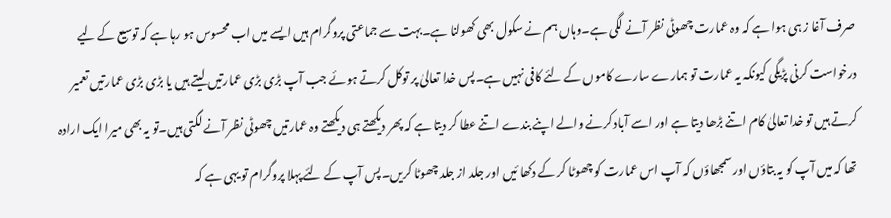صرف آغا ز ہی ہوا ہے کہ وہ عمارت چھوٹی نظر آنے لگی ہے۔وہاں ہم نے سکول بھی کھولنا ہے۔بہت سے جماعتی پروگرام ہیں ایسے میں اب محسوس ہو رہا ہے کہ توسیع کے لیے درخواست کرنی پڑیگی کیونکہ یہ عمارت تو ہمارے سارے کاموں کے لئے کافی نہیں ہے۔پس خدا تعالیٰ پر توکل کرتے ہوئے جب آپ بڑی بڑی عمارتیں لیتے ہیں یا بڑی بڑی عمارتیں تعمیر کرتے ہیں تو خدا تعالیٰ کام اتنے بڑھا دیتا ہے اور اسے آباد کرنے والے اپنے بندے اتنے عطا کر دیتا ہے کہ پھر دیکھتے ہی دیکھتے وہ عمارتیں چھوٹی نظر آنے لگتی ہیں۔تو یہ بھی میرا ایک ارادہ تھا کہ میں آپ کو یہ بتاؤں اور سمجھاؤں کہ آپ اس عمارت کو چھوٹا کر کے دکھا ئیں اور جلد از جلد چھوٹا کریں۔پس آپ کے لئے پہلا پروگرام تو یہی ہے کہ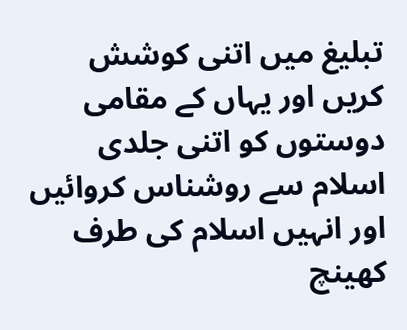تبلیغ میں اتنی کوشش کریں اور یہاں کے مقامی دوستوں کو اتنی جلدی اسلام سے روشناس کروائیں اور انہیں اسلام کی طرف کھینچ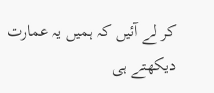کر لے آئیں کہ ہمیں یہ عمارت دیکھتے ہی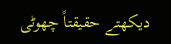دیکھتے حقیقتاً چھوٹی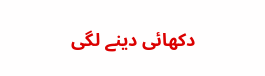دکھائی دینے لگی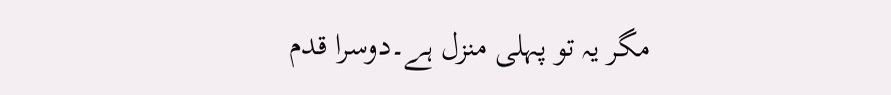مگر یہ تو پہلی منزل ہے۔دوسرا قدم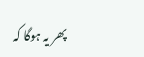پھر یہ ہوگا کہ